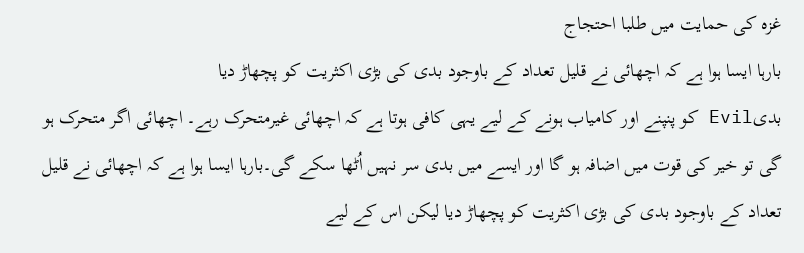غزہ کی حمایت میں طلبا احتجاج
بارہا ایسا ہوا ہے کہ اچھائی نے قلیل تعداد کے باوجود بدی کی بڑی اکثریت کو پچھاڑ دیا
بدیEvil کو پنپنے اور کامیاب ہونے کے لیے یہی کافی ہوتا ہے کہ اچھائی غیرمتحرک رہے۔ اچھائی اگر متحرک ہو گی تو خیر کی قوت میں اضافہ ہو گا اور ایسے میں بدی سر نہیں اُٹھا سکے گی۔بارہا ایسا ہوا ہے کہ اچھائی نے قلیل تعداد کے باوجود بدی کی بڑی اکثریت کو پچھاڑ دیا لیکن اس کے لیے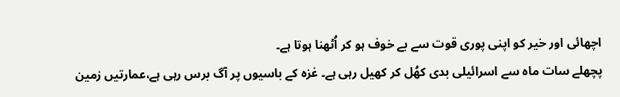اچھائی اور خیر کو اپنی پوری قوت سے بے خوف ہو کر اُٹھنا ہوتا ہے۔
پچھلے سات ماہ سے اسرائیلی بدی کھُل کر کھیل رہی ہے۔ غزہ کے باسیوں پر آگ برس رہی ہے،عمارتیں زمین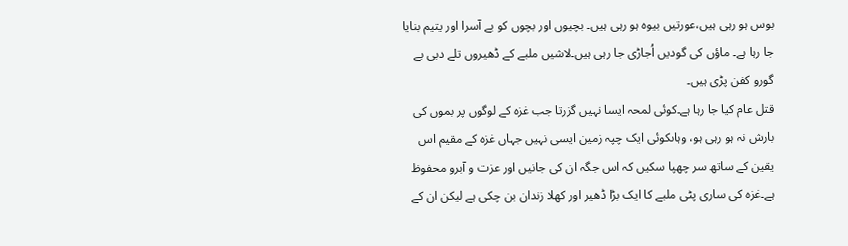بوس ہو رہی ہیں،عورتیں بیوہ ہو رہی ہیں۔ بچیوں اور بچوں کو بے آسرا اور یتیم بنایا جا رہا ہے۔ ماؤں کی گودیں اُجاڑی جا رہی ہیں۔لاشیں ملبے کے ڈھیروں تلے دبی بے گورو کفن پڑی ہیں۔
قتل عام کیا جا رہا ہے۔کوئی لمحہ ایسا نہیں گزرتا جب غزہ کے لوگوں پر بموں کی بارش نہ ہو رہی ہو، وہاںکوئی ایک چپہ زمین ایسی نہیں جہاں غزہ کے مقیم اس یقین کے ساتھ سر چھپا سکیں کہ اس جگہ ان کی جانیں اور عزت و آبرو محفوظ ہے۔غزہ کی ساری پٹی ملبے کا ایک بڑا ڈھیر اور کھلا زندان بن چکی ہے لیکن ان کے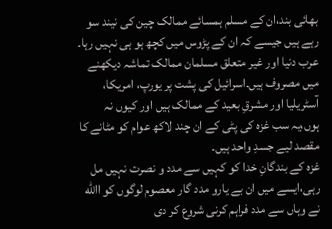بھائی بند،ان کے مسلم ہمسائے ممالک چین کی نیند سو رہے ہیں جیسے کہ ان کے پڑوس میں کچھ ہو ہی نہیں رہا۔ عرب دنیا اور غیر متعلق مسلمان ممالک تماشہ دیکھنے میں مصروف ہیں۔اسرائیل کی پشت پر یورپ، امریکا، آسٹریلیا اور مشرقِ بعید کے ممالک ہیں اور کیوں نہ ہوں،یہ سب غزہ کی پٹی کے ان چند لاکھ عوام کو مٹانے کا مقصد لیے جسدِ واحد ہیں۔
غزہ کے بندگانِ خدا کو کہیں سے مدد و نصرت نہیں مل رہی،ایسے میں ان بے یارو مدد گار معصوم لوگوں کو االله نے وہاں سے مدد فراہم کرنی شروع کر دی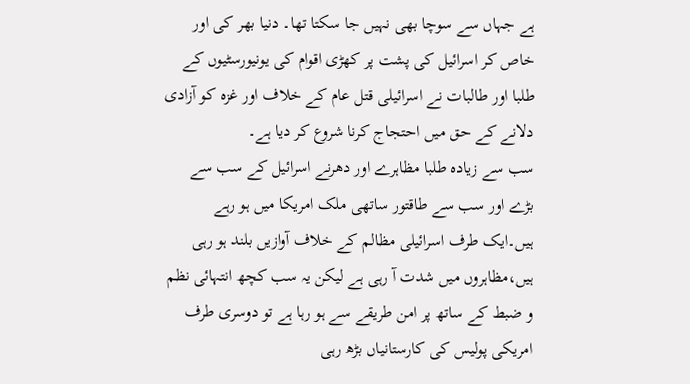ہے جہاں سے سوچا بھی نہیں جا سکتا تھا۔ دنیا بھر کی اور خاص کر اسرائیل کی پشت پر کھڑی اقوام کی یونیورسٹیوں کے طلبا اور طالبات نے اسرائیلی قتل عام کے خلاف اور غزہ کو آزادی دلانے کے حق میں احتجاج کرنا شروع کر دیا ہے۔
سب سے زیادہ طلبا مظاہرے اور دھرنے اسرائیل کے سب سے بڑے اور سب سے طاقتور ساتھی ملک امریکا میں ہو رہے ہیں۔ایک طرف اسرائیلی مظالم کے خلاف آوازیں بلند ہو رہی ہیں،مظاہروں میں شدت آ رہی ہے لیکن یہ سب کچھ انتہائی نظم و ضبط کے ساتھ پر امن طریقے سے ہو رہا ہے تو دوسری طرف امریکی پولیس کی کارستانیاں بڑھ رہی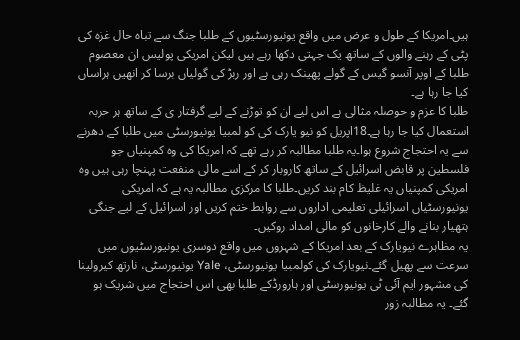ہیں۔امریکا کے طول و عرض میں واقع یونیورسٹیوں کے طلبا جنگ سے تباہ حال غزہ کی پٹی کے رہنے والوں کے ساتھ یک جہتی دکھا رہے ہیں لیکن امریکی پولیس ان معصوم طلبا کے اوپر آنسو گیس کے گولے پھینک رہی ہے اور ربڑ کی گولیاں برسا کر انھیں ہراساں کیا جا رہا ہے۔
طلبا کا عزم و حوصلہ مثالی ہے اس لیے ان کو توڑنے کے لیے گرفتار ی کے ساتھ ہر حربہ استعمال کیا جا رہا ہے۔18اپریل کو نیو یارک کی کو لمبیا یونیورسٹی میں طلبا کے دھرنے سے یہ احتجاج شروع ہوا۔یہ طلبا مطالبہ کر رہے تھے کہ امریکا کی وہ کمپنیاں جو فلسطین پر قابض اسرائیل کے ساتھ کاروبار کر کے اسے مالی منفعت پہنچا رہی ہیں وہ امریکی کمپنیاں یہ غلیظ کام بند کریں۔طلبا کا مرکزی مطالبہ یہ ہے کہ امریکی یونیورسٹیاں اسرائیلی تعلیمی اداروں سے روابط ختم کریں اور اسرائیل کے لیے جنگی ہتھیار بنانے والے کارخانوں کو مالی امداد روکیں۔
یہ مظاہرے نیویارک کے بعد امریکا کے شہروں میں واقع دوسری یونیورسٹیوں میں سرعت سے پھیل گئے۔نیویارک کی کولمبیا یونیورسٹی، Yale یونیورسٹی، نارتھ کیرولینا کی مشہور ایم آئی ٹی یونیورسٹی اور ہارورڈکے طلبا بھی اس احتجاج میں شریک ہو گئے۔ یہ مطالبہ زور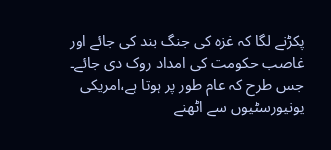پکڑنے لگا کہ غزہ کی جنگ بند کی جائے اور غاصب حکومت کی امداد روک دی جائے۔ جس طرح کہ عام طور پر ہوتا ہے،امریکی یونیورسٹیوں سے اٹھنے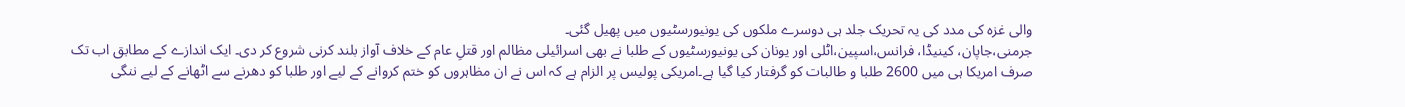والی غزہ کی مدد کی یہ تحریک جلد ہی دوسرے ملکوں کی یونیورسٹیوں میں پھیل گئی۔
جرمنی،جاپان، کینیڈا، فرانس،اسپین،اٹلی اور یونان کی یونیورسٹیوں کے طلبا نے بھی اسرائیلی مظالم اور قتلِ عام کے خلاف آواز بلند کرنی شروع کر دی۔ ایک اندازے کے مطابق اب تک صرف امریکا ہی میں 2600 طلبا و طالبات کو گرفتار کیا گیا ہے۔امریکی پولیس پر الزام ہے کہ اس نے ان مظاہروں کو ختم کروانے کے لیے اور طلبا کو دھرنے سے اٹھانے کے لیے ننگی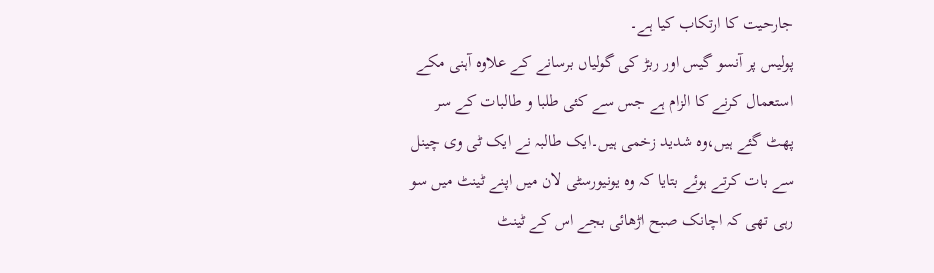جارحیت کا ارتکاب کیا ہے۔
پولیس پر آنسو گیس اور ربڑ کی گولیاں برسانے کے علاوہ آہنی مکے استعمال کرنے کا الزام ہے جس سے کئی طلبا و طالبات کے سر پھٹ گئے ہیں،وہ شدید زخمی ہیں۔ایک طالبہ نے ایک ٹی وی چینل سے بات کرتے ہوئے بتایا کہ وہ یونیورسٹی لان میں اپنے ٹینٹ میں سو رہی تھی کہ اچانک صبح اڑھائی بجے اس کے ٹینٹ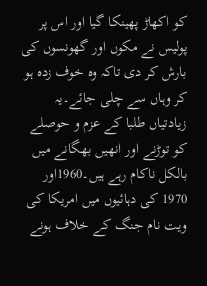کو اکھاڑ پھینکا گیا اور اس پر پولیس نے مکوں اور گھونسوں کی بارش کر دی تاکہ وہ خوف زدہ ہو کر وہاں سے چلی جائے۔یہ زیادتیاں طلبا کے عزم و حوصلے کو توڑنے اور انھیں بھگانے میں بالکل ناکام رہے ہیں۔1960اور 1970 کی دہائیوں میں امریکا کی ویت نام جنگ کے خلاف ہونے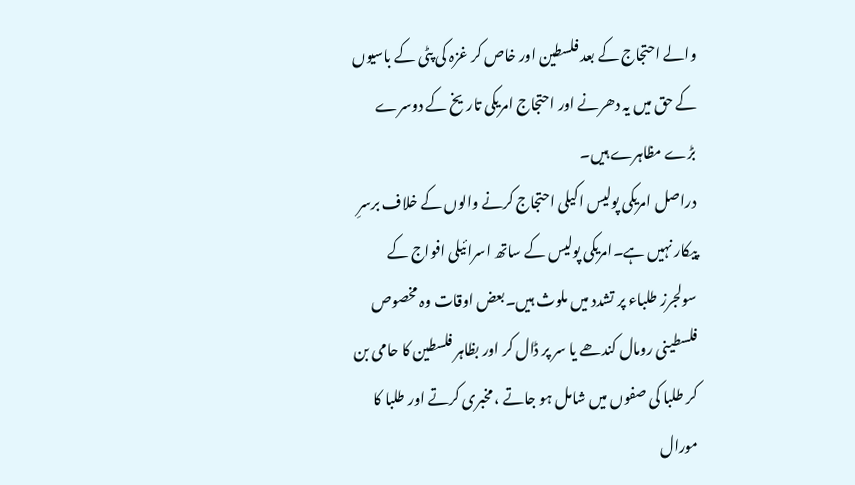والے احتجاج کے بعد فلسطین اور خاص کر غزہ کی پٹی کے باسیوں کے حق میں یہ دھرنے اور احتجاج امریکی تاریخ کے دوسرے بڑے مظاہرے ہیں۔
دراصل امریکی پولیس اکیلی احتجاج کرنے والوں کے خلاف برسرِ پیکار نہیں ہے۔امریکی پولیس کے ساتھ اسرائیلی افواج کے سولجرز طلباء پر تشدد میں ملوث ہیں۔بعض اوقات وہ مخصوص فلسطینی رومال کندھے یا سر پر ڈال کر اور بظاہر فلسطین کا حامی بن کر طلبا کی صفوں میں شامل ہو جاتے ، مخبری کرتے اور طلبا کا مورال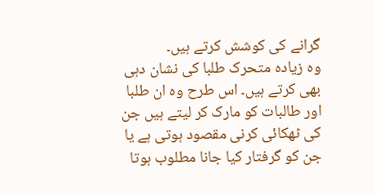گرانے کی کوشش کرتے ہیں۔
وہ زیادہ متحرک طلبا کی نشان دہی بھی کرتے ہیں۔ اس طرح وہ ان طلبا اور طالبات کو مارک کر لیتے ہیں جن کی ٹھکائی کرنی مقصود ہوتی ہے یا جن کو گرفتار کیا جانا مطلوب ہوتا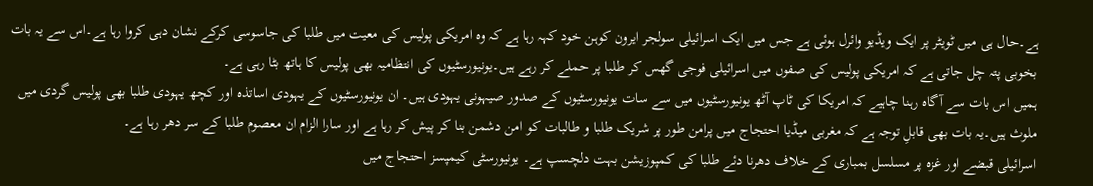ہے۔حال ہی میں ٹویٹر پر ایک ویڈیو وائرل ہوئی ہے جس میں ایک اسرائیلی سولجر ایرون کوہن خود کہہ رہا ہے کہ وہ امریکی پولیس کی معیت میں طلبا کی جاسوسی کرکے نشان دہی کروا رہا ہے۔اس سے یہ بات بخوبی پتہ چل جاتی ہے کہ امریکی پولیس کی صفوں میں اسرائیلی فوجی گھس کر طلبا پر حملے کر رہے ہیں۔یونیورسٹیوں کی انتظامیہ بھی پولیس کا ہاتھ بٹا رہی ہے۔
ہمیں اس بات سے آگاہ رہنا چاہیے کہ امریکا کی ٹاپ آٹھ یونیورسٹیوں میں سے سات یونیورسٹیوں کے صدور صیہونی یہودی ہیں۔ ان یونیورسٹیوں کے یہودی اساتذہ اور کچھ یہودی طلبا بھی پولیس گردی میں ملوث ہیں۔یہ بات بھی قابلِ توجہ ہے کہ مغربی میڈیا احتجاج میں پرامن طور پر شریک طلبا و طالبات کو امن دشمن بنا کر پیش کر رہا ہے اور سارا الزام ان معصوم طلبا کے سر دھر رہا ہے۔
اسرائیلی قبضے اور غزہ پر مسلسل بمباری کے خلاف دھرنا دئے طلبا کی کمپوزیشن بہت دلچسپ ہے۔ یونیورسٹی کیمپسز احتجاج میں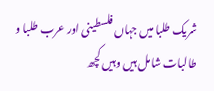شریک طلبا میں جہاں فلسطینی اور عرب طلبا و طالبات شامل ہیں وہیں کچھ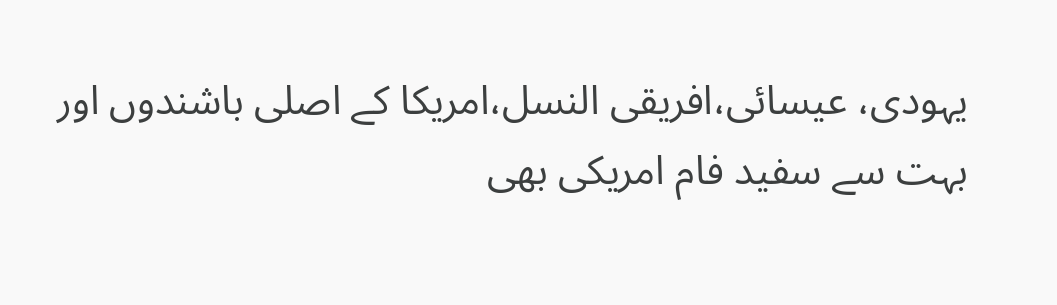یہودی، عیسائی،افریقی النسل،امریکا کے اصلی باشندوں اور بہت سے سفید فام امریکی بھی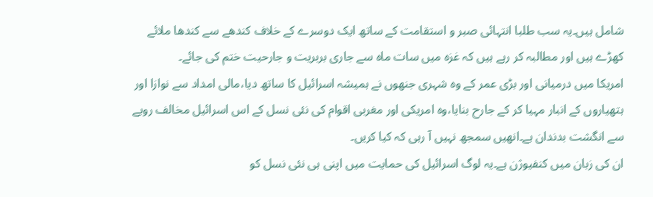شامل ہیں۔یہ سب طلبا انتہائی صبر و استقامت کے ساتھ ایک دوسرے کے خلاف کندھے سے کندھا ملائے کھڑے ہیں اور مطالبہ کر رہے ہیں کہ غزہ میں سات ماہ سے جاری بربریت و جارحیت ختم کی جائے۔
امریکا میں درمیانی اور بڑی عمر کے وہ شہری جنھوں نے ہمیشہ اسرائیل کا ساتھ دیا،مالی امداد سے نوازا اور ہتھیاروں کے انبار مہیا کر کے جارح بنایا،وہ امریکی اور مغربی اقوام کی نئی نسل کے اس اسرائیل مخالف رویے سے انگشت بدندان ہے۔انھیں سمجھ نہیں آ رہی کہ کیا کریں۔
ان کی زبان میں کنفیوژن ہے۔یہ لوگ اسرائیل کی حمایت میں اپنی ہی نئی نسل کو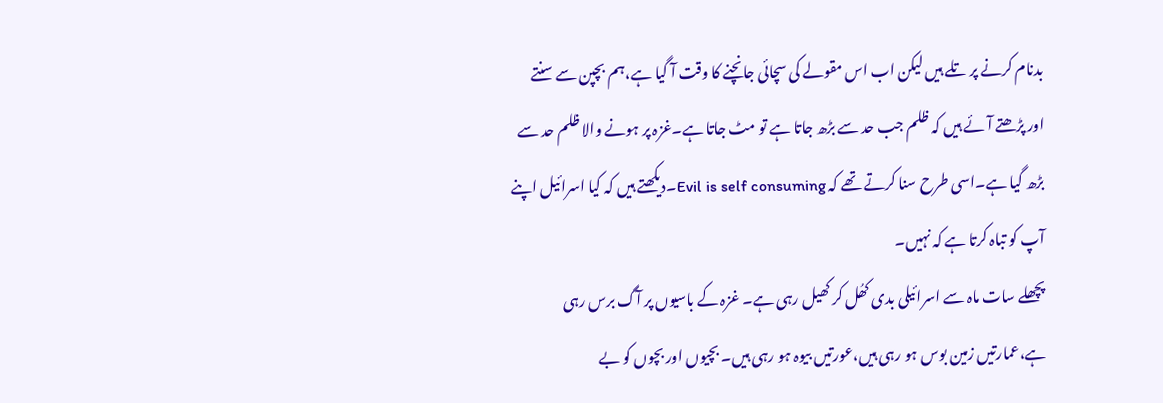بدنام کرنے پر تلے ہیں لیکن اب اس مقولے کی سچائی جانچنے کا وقت آ گیا ہے،ہم بچپن سے سنتے اور پڑھتے آئے ہیں کہ ظلم جب حد سے بڑھ جاتا ہے تو مٹ جاتا ہے۔غزہ پر ہونے والا ظلم حد سے بڑھ گیا ہے۔اسی طرح سنا کرتے تھے کہ Evil is self consuming۔دیکھتے ہیں کہ کیا اسرائیل اپنے آپ کو تباہ کرتا ہے کہ نہیں۔
پچھلے سات ماہ سے اسرائیلی بدی کھُل کر کھیل رہی ہے۔ غزہ کے باسیوں پر آگ برس رہی ہے،عمارتیں زمین بوس ہو رہی ہیں،عورتیں بیوہ ہو رہی ہیں۔ بچیوں اور بچوں کو بے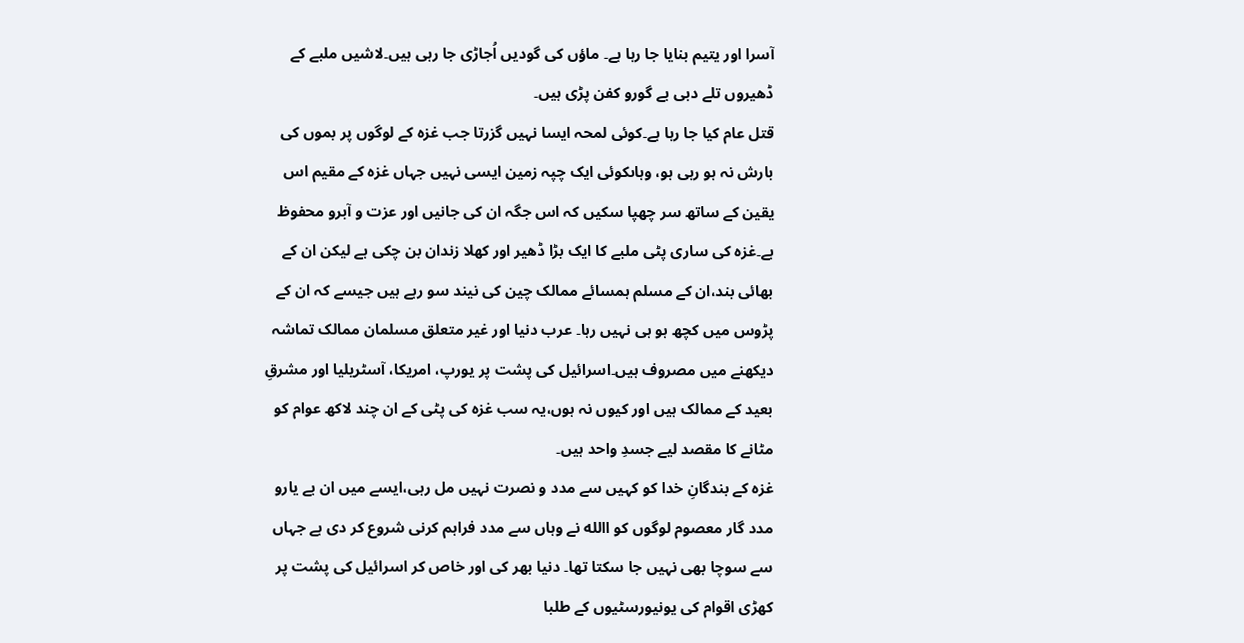آسرا اور یتیم بنایا جا رہا ہے۔ ماؤں کی گودیں اُجاڑی جا رہی ہیں۔لاشیں ملبے کے ڈھیروں تلے دبی بے گورو کفن پڑی ہیں۔
قتل عام کیا جا رہا ہے۔کوئی لمحہ ایسا نہیں گزرتا جب غزہ کے لوگوں پر بموں کی بارش نہ ہو رہی ہو، وہاںکوئی ایک چپہ زمین ایسی نہیں جہاں غزہ کے مقیم اس یقین کے ساتھ سر چھپا سکیں کہ اس جگہ ان کی جانیں اور عزت و آبرو محفوظ ہے۔غزہ کی ساری پٹی ملبے کا ایک بڑا ڈھیر اور کھلا زندان بن چکی ہے لیکن ان کے بھائی بند،ان کے مسلم ہمسائے ممالک چین کی نیند سو رہے ہیں جیسے کہ ان کے پڑوس میں کچھ ہو ہی نہیں رہا۔ عرب دنیا اور غیر متعلق مسلمان ممالک تماشہ دیکھنے میں مصروف ہیں۔اسرائیل کی پشت پر یورپ، امریکا، آسٹریلیا اور مشرقِ بعید کے ممالک ہیں اور کیوں نہ ہوں،یہ سب غزہ کی پٹی کے ان چند لاکھ عوام کو مٹانے کا مقصد لیے جسدِ واحد ہیں۔
غزہ کے بندگانِ خدا کو کہیں سے مدد و نصرت نہیں مل رہی،ایسے میں ان بے یارو مدد گار معصوم لوگوں کو االله نے وہاں سے مدد فراہم کرنی شروع کر دی ہے جہاں سے سوچا بھی نہیں جا سکتا تھا۔ دنیا بھر کی اور خاص کر اسرائیل کی پشت پر کھڑی اقوام کی یونیورسٹیوں کے طلبا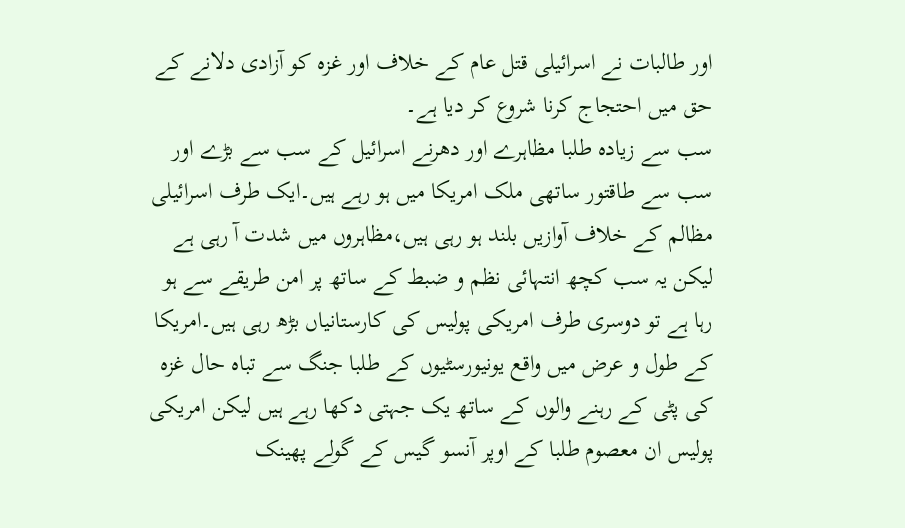اور طالبات نے اسرائیلی قتل عام کے خلاف اور غزہ کو آزادی دلانے کے حق میں احتجاج کرنا شروع کر دیا ہے۔
سب سے زیادہ طلبا مظاہرے اور دھرنے اسرائیل کے سب سے بڑے اور سب سے طاقتور ساتھی ملک امریکا میں ہو رہے ہیں۔ایک طرف اسرائیلی مظالم کے خلاف آوازیں بلند ہو رہی ہیں،مظاہروں میں شدت آ رہی ہے لیکن یہ سب کچھ انتہائی نظم و ضبط کے ساتھ پر امن طریقے سے ہو رہا ہے تو دوسری طرف امریکی پولیس کی کارستانیاں بڑھ رہی ہیں۔امریکا کے طول و عرض میں واقع یونیورسٹیوں کے طلبا جنگ سے تباہ حال غزہ کی پٹی کے رہنے والوں کے ساتھ یک جہتی دکھا رہے ہیں لیکن امریکی پولیس ان معصوم طلبا کے اوپر آنسو گیس کے گولے پھینک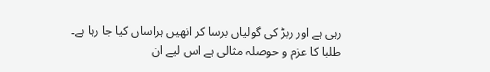رہی ہے اور ربڑ کی گولیاں برسا کر انھیں ہراساں کیا جا رہا ہے۔
طلبا کا عزم و حوصلہ مثالی ہے اس لیے ان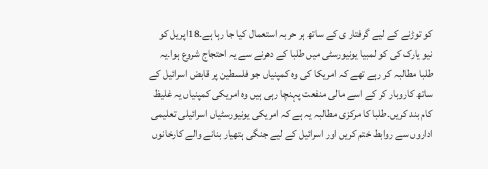کو توڑنے کے لیے گرفتار ی کے ساتھ ہر حربہ استعمال کیا جا رہا ہے۔18اپریل کو نیو یارک کی کو لمبیا یونیورسٹی میں طلبا کے دھرنے سے یہ احتجاج شروع ہوا۔یہ طلبا مطالبہ کر رہے تھے کہ امریکا کی وہ کمپنیاں جو فلسطین پر قابض اسرائیل کے ساتھ کاروبار کر کے اسے مالی منفعت پہنچا رہی ہیں وہ امریکی کمپنیاں یہ غلیظ کام بند کریں۔طلبا کا مرکزی مطالبہ یہ ہے کہ امریکی یونیورسٹیاں اسرائیلی تعلیمی اداروں سے روابط ختم کریں اور اسرائیل کے لیے جنگی ہتھیار بنانے والے کارخانوں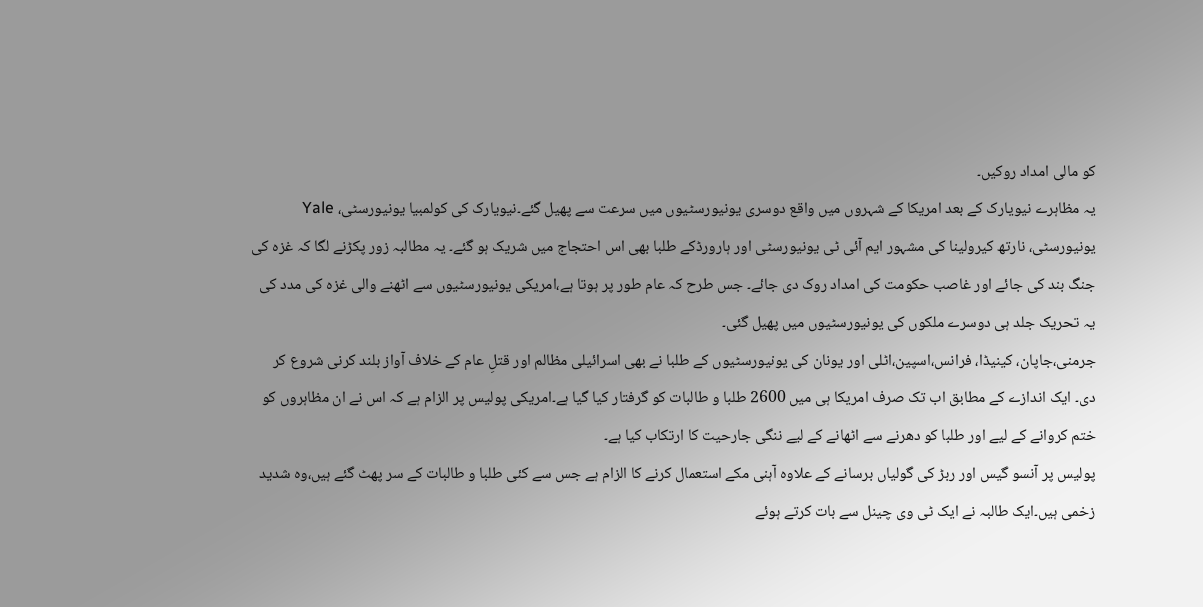کو مالی امداد روکیں۔
یہ مظاہرے نیویارک کے بعد امریکا کے شہروں میں واقع دوسری یونیورسٹیوں میں سرعت سے پھیل گئے۔نیویارک کی کولمبیا یونیورسٹی، Yale یونیورسٹی، نارتھ کیرولینا کی مشہور ایم آئی ٹی یونیورسٹی اور ہارورڈکے طلبا بھی اس احتجاج میں شریک ہو گئے۔ یہ مطالبہ زور پکڑنے لگا کہ غزہ کی جنگ بند کی جائے اور غاصب حکومت کی امداد روک دی جائے۔ جس طرح کہ عام طور پر ہوتا ہے،امریکی یونیورسٹیوں سے اٹھنے والی غزہ کی مدد کی یہ تحریک جلد ہی دوسرے ملکوں کی یونیورسٹیوں میں پھیل گئی۔
جرمنی،جاپان، کینیڈا، فرانس،اسپین،اٹلی اور یونان کی یونیورسٹیوں کے طلبا نے بھی اسرائیلی مظالم اور قتلِ عام کے خلاف آواز بلند کرنی شروع کر دی۔ ایک اندازے کے مطابق اب تک صرف امریکا ہی میں 2600 طلبا و طالبات کو گرفتار کیا گیا ہے۔امریکی پولیس پر الزام ہے کہ اس نے ان مظاہروں کو ختم کروانے کے لیے اور طلبا کو دھرنے سے اٹھانے کے لیے ننگی جارحیت کا ارتکاب کیا ہے۔
پولیس پر آنسو گیس اور ربڑ کی گولیاں برسانے کے علاوہ آہنی مکے استعمال کرنے کا الزام ہے جس سے کئی طلبا و طالبات کے سر پھٹ گئے ہیں،وہ شدید زخمی ہیں۔ایک طالبہ نے ایک ٹی وی چینل سے بات کرتے ہوئے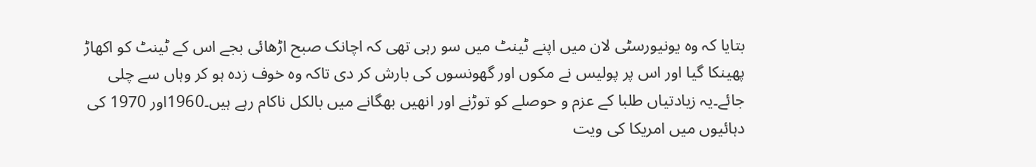بتایا کہ وہ یونیورسٹی لان میں اپنے ٹینٹ میں سو رہی تھی کہ اچانک صبح اڑھائی بجے اس کے ٹینٹ کو اکھاڑ پھینکا گیا اور اس پر پولیس نے مکوں اور گھونسوں کی بارش کر دی تاکہ وہ خوف زدہ ہو کر وہاں سے چلی جائے۔یہ زیادتیاں طلبا کے عزم و حوصلے کو توڑنے اور انھیں بھگانے میں بالکل ناکام رہے ہیں۔1960اور 1970 کی دہائیوں میں امریکا کی ویت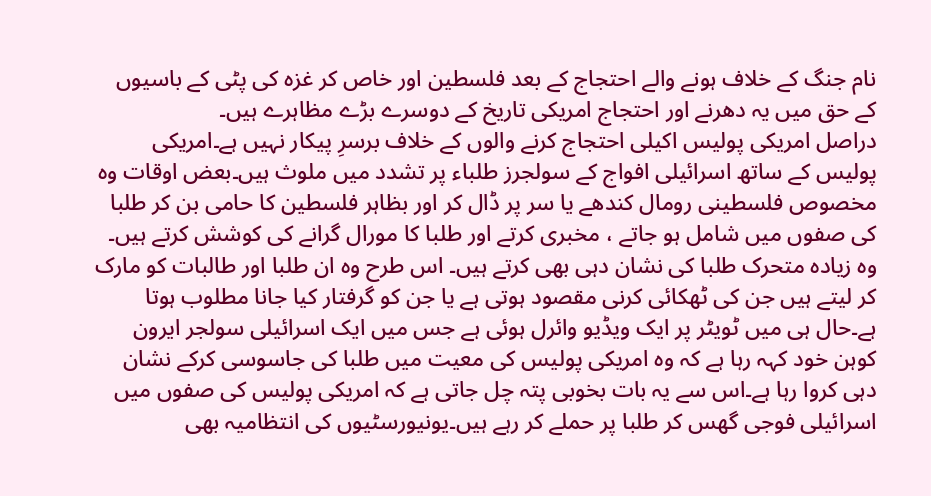نام جنگ کے خلاف ہونے والے احتجاج کے بعد فلسطین اور خاص کر غزہ کی پٹی کے باسیوں کے حق میں یہ دھرنے اور احتجاج امریکی تاریخ کے دوسرے بڑے مظاہرے ہیں۔
دراصل امریکی پولیس اکیلی احتجاج کرنے والوں کے خلاف برسرِ پیکار نہیں ہے۔امریکی پولیس کے ساتھ اسرائیلی افواج کے سولجرز طلباء پر تشدد میں ملوث ہیں۔بعض اوقات وہ مخصوص فلسطینی رومال کندھے یا سر پر ڈال کر اور بظاہر فلسطین کا حامی بن کر طلبا کی صفوں میں شامل ہو جاتے ، مخبری کرتے اور طلبا کا مورال گرانے کی کوشش کرتے ہیں۔
وہ زیادہ متحرک طلبا کی نشان دہی بھی کرتے ہیں۔ اس طرح وہ ان طلبا اور طالبات کو مارک کر لیتے ہیں جن کی ٹھکائی کرنی مقصود ہوتی ہے یا جن کو گرفتار کیا جانا مطلوب ہوتا ہے۔حال ہی میں ٹویٹر پر ایک ویڈیو وائرل ہوئی ہے جس میں ایک اسرائیلی سولجر ایرون کوہن خود کہہ رہا ہے کہ وہ امریکی پولیس کی معیت میں طلبا کی جاسوسی کرکے نشان دہی کروا رہا ہے۔اس سے یہ بات بخوبی پتہ چل جاتی ہے کہ امریکی پولیس کی صفوں میں اسرائیلی فوجی گھس کر طلبا پر حملے کر رہے ہیں۔یونیورسٹیوں کی انتظامیہ بھی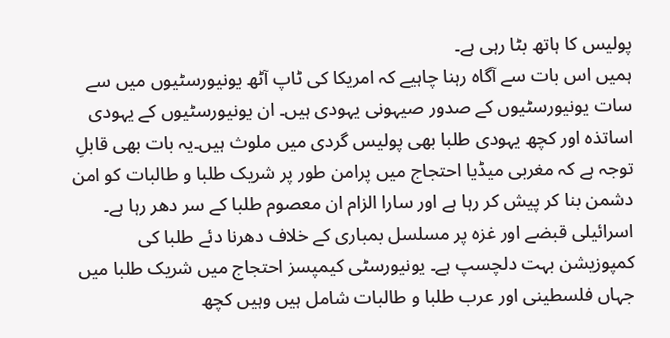پولیس کا ہاتھ بٹا رہی ہے۔
ہمیں اس بات سے آگاہ رہنا چاہیے کہ امریکا کی ٹاپ آٹھ یونیورسٹیوں میں سے سات یونیورسٹیوں کے صدور صیہونی یہودی ہیں۔ ان یونیورسٹیوں کے یہودی اساتذہ اور کچھ یہودی طلبا بھی پولیس گردی میں ملوث ہیں۔یہ بات بھی قابلِ توجہ ہے کہ مغربی میڈیا احتجاج میں پرامن طور پر شریک طلبا و طالبات کو امن دشمن بنا کر پیش کر رہا ہے اور سارا الزام ان معصوم طلبا کے سر دھر رہا ہے۔
اسرائیلی قبضے اور غزہ پر مسلسل بمباری کے خلاف دھرنا دئے طلبا کی کمپوزیشن بہت دلچسپ ہے۔ یونیورسٹی کیمپسز احتجاج میں شریک طلبا میں جہاں فلسطینی اور عرب طلبا و طالبات شامل ہیں وہیں کچھ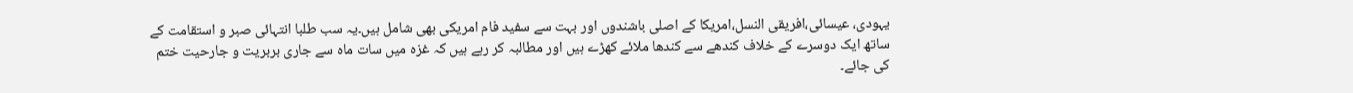یہودی، عیسائی،افریقی النسل،امریکا کے اصلی باشندوں اور بہت سے سفید فام امریکی بھی شامل ہیں۔یہ سب طلبا انتہائی صبر و استقامت کے ساتھ ایک دوسرے کے خلاف کندھے سے کندھا ملائے کھڑے ہیں اور مطالبہ کر رہے ہیں کہ غزہ میں سات ماہ سے جاری بربریت و جارحیت ختم کی جائے۔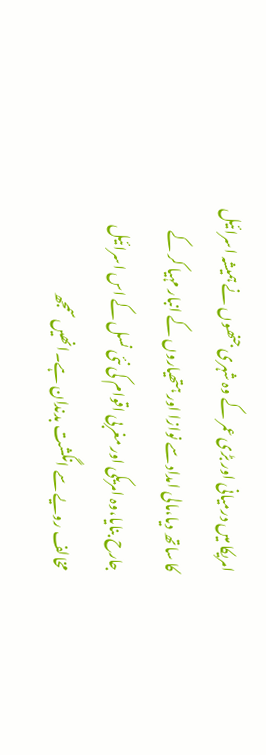امریکا میں درمیانی اور بڑی عمر کے وہ شہری جنھوں نے ہمیشہ اسرائیل کا ساتھ دیا،مالی امداد سے نوازا اور ہتھیاروں کے انبار مہیا کر کے جارح بنایا،وہ امریکی اور مغربی اقوام کی نئی نسل کے اس اسرائیل مخالف رویے سے انگشت بدندان ہے۔انھیں سمجھ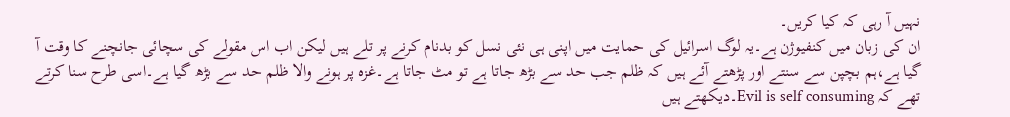نہیں آ رہی کہ کیا کریں۔
ان کی زبان میں کنفیوژن ہے۔یہ لوگ اسرائیل کی حمایت میں اپنی ہی نئی نسل کو بدنام کرنے پر تلے ہیں لیکن اب اس مقولے کی سچائی جانچنے کا وقت آ گیا ہے،ہم بچپن سے سنتے اور پڑھتے آئے ہیں کہ ظلم جب حد سے بڑھ جاتا ہے تو مٹ جاتا ہے۔غزہ پر ہونے والا ظلم حد سے بڑھ گیا ہے۔اسی طرح سنا کرتے تھے کہ Evil is self consuming۔دیکھتے ہیں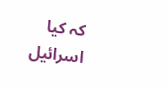کہ کیا اسرائیل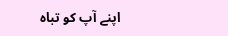اپنے آپ کو تباہ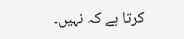کرتا ہے کہ نہیں۔